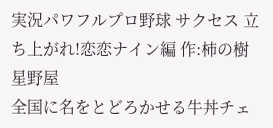実況パワフルプロ野球 サクセス 立ち上がれ!恋恋ナイン編 作:柿の樹
星野屋
全国に名をとどろかせる牛丼チェ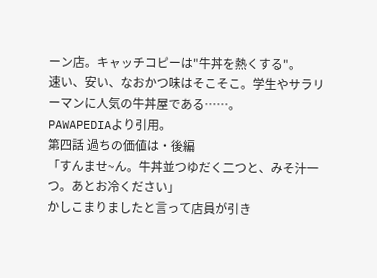ーン店。キャッチコピーは"牛丼を熱くする"。
速い、安い、なおかつ味はそこそこ。学生やサラリーマンに人気の牛丼屋である……。
PAWAPEDIAより引用。
第四話 過ちの価値は・後編
「すんませ~ん。牛丼並つゆだく二つと、みそ汁一つ。あとお冷ください」
かしこまりましたと言って店員が引き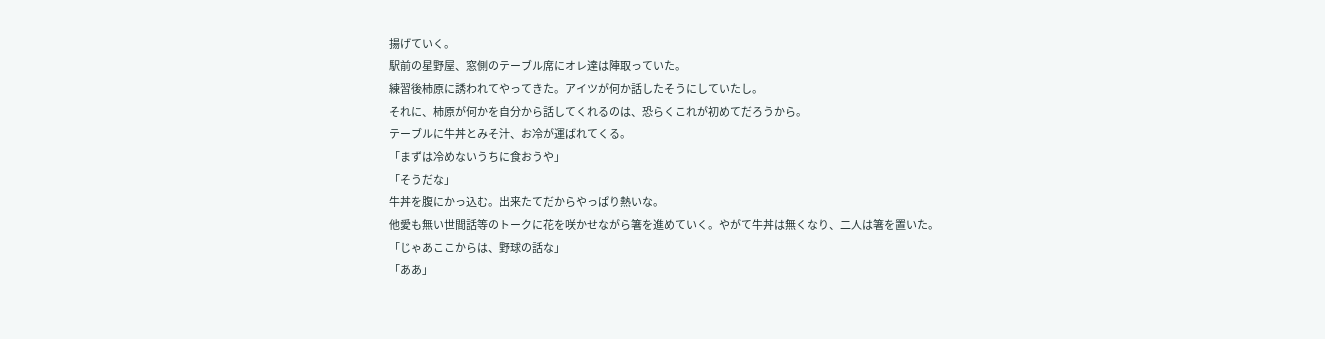揚げていく。
駅前の星野屋、窓側のテーブル席にオレ達は陣取っていた。
練習後柿原に誘われてやってきた。アイツが何か話したそうにしていたし。
それに、柿原が何かを自分から話してくれるのは、恐らくこれが初めてだろうから。
テーブルに牛丼とみそ汁、お冷が運ばれてくる。
「まずは冷めないうちに食おうや」
「そうだな」
牛丼を腹にかっ込む。出来たてだからやっぱり熱いな。
他愛も無い世間話等のトークに花を咲かせながら箸を進めていく。やがて牛丼は無くなり、二人は箸を置いた。
「じゃあここからは、野球の話な」
「ああ」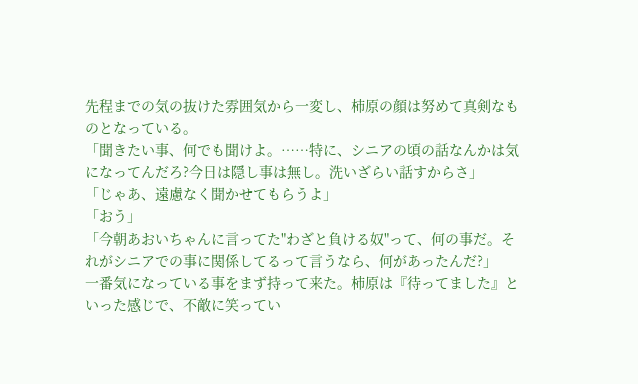先程までの気の抜けた雰囲気から一変し、柿原の顔は努めて真剣なものとなっている。
「聞きたい事、何でも聞けよ。……特に、シニアの頃の話なんかは気になってんだろ?今日は隠し事は無し。洗いざらい話すからさ」
「じゃあ、遠慮なく聞かせてもらうよ」
「おう」
「今朝あおいちゃんに言ってた"わざと負ける奴"って、何の事だ。それがシニアでの事に関係してるって言うなら、何があったんだ?」
一番気になっている事をまず持って来た。柿原は『待ってました』といった感じで、不敵に笑ってい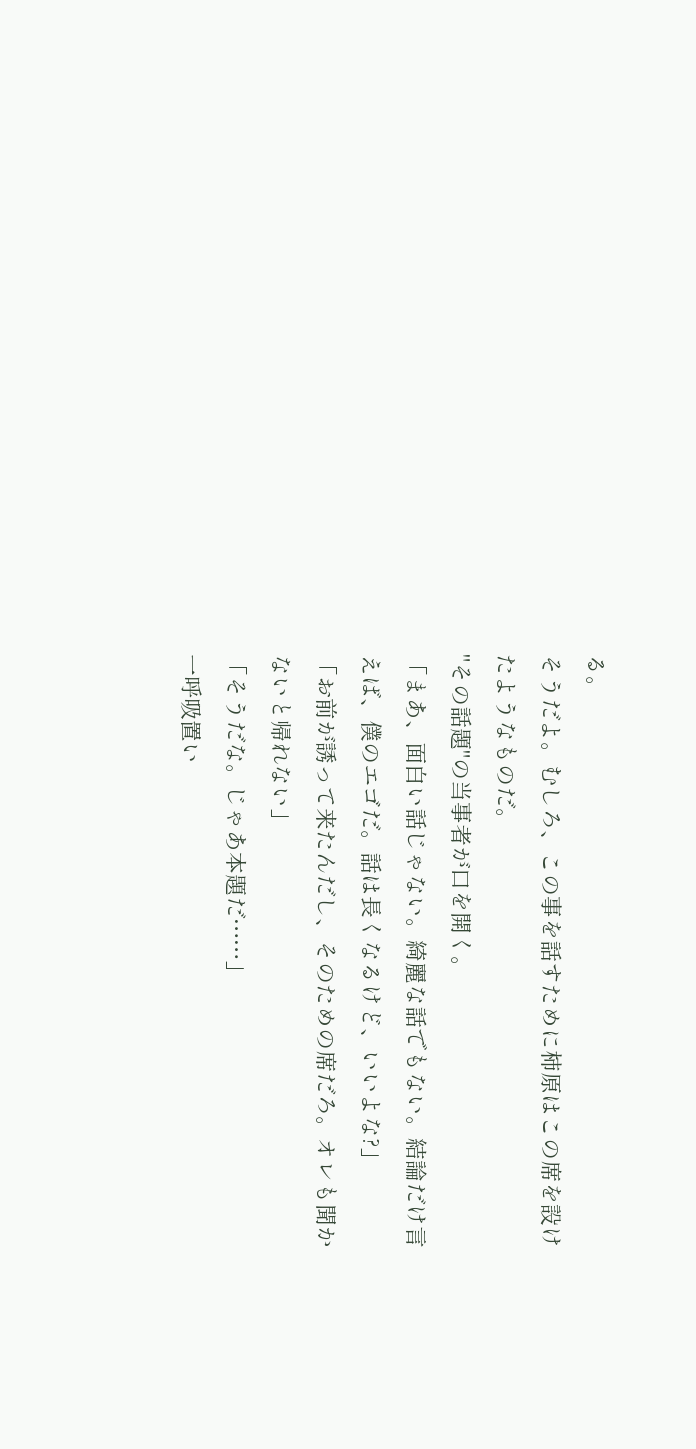る。
そうだよ。むしろ、この事を話すために柿原はこの席を設けたようなものだ。
"その話題"の当事者が口を開く。
「まあ、面白い話じゃない。綺麗な話でもない。結論だけ言えば、僕のエゴだ。話は長くなるけど、いいよな?」
「お前が誘って来たんだし、そのための席だろ。オレも聞かないと帰れない」
「そうだな。じゃあ本題だ……」
一呼吸置い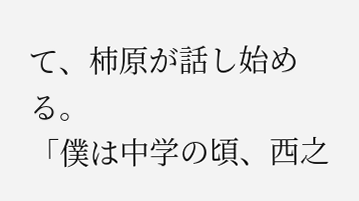て、柿原が話し始める。
「僕は中学の頃、西之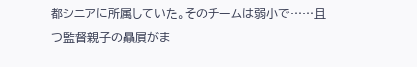都シニアに所属していた。そのチームは弱小で……且つ監督親子の贔屓がま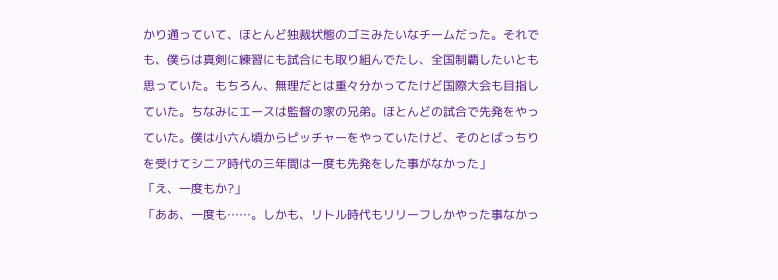かり通っていて、ほとんど独裁状態のゴミみたいなチームだった。それでも、僕らは真剣に練習にも試合にも取り組んでたし、全国制覇したいとも思っていた。もちろん、無理だとは重々分かってたけど国際大会も目指していた。ちなみにエースは監督の家の兄弟。ほとんどの試合で先発をやっていた。僕は小六ん頃からピッチャーをやっていたけど、そのとばっちりを受けてシニア時代の三年間は一度も先発をした事がなかった」
「え、一度もか?」
「ああ、一度も……。しかも、リトル時代もリリーフしかやった事なかっ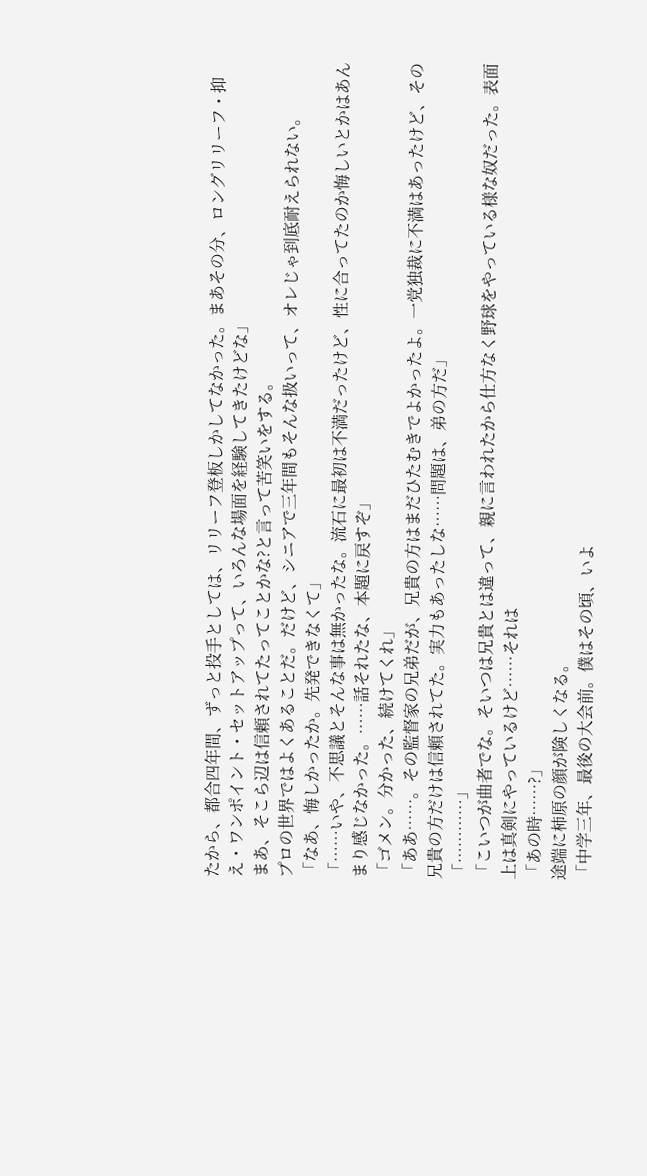たから、都合四年間、ずっと投手としては、リリーフ登板しかしてなかった。まあその分、ロングリリーフ・抑え・ワンポイント・セットアップって、いろんな場面を経験してきたけどな」
まあ、そこら辺は信頼されてたってことかな?と言って苦笑いをする。
プロの世界ではよくあることだ。だけど、シニアで三年間もそんな扱いって、オレじゃ到底耐えられない。
「なあ、悔しかったか。先発できなくて」
「……いや、不思議とそんな事は無かったな。流石に最初は不満だったけど、性に合ってたのか悔しいとかはあんまり感じなかった。……話それたな、本題に戻すぞ」
「ゴメン。分かった、続けてくれ」
「ああ……。その監督家の兄弟だが、兄貴の方はまだひたむきでよかったよ。一党独裁に不満はあったけど、その兄貴の方だけは信頼されてた。実力もあったしな……問題は、弟の方だ」
「…………」
「こいつが曲者でな。そいつは兄貴とは違って、親に言われたから仕方なく野球をやっている様な奴だった。表面上は真剣にやっているけど……それは
「あの時……?」
途端に柿原の顔が険しくなる。
「中学三年、最後の大会前。僕はその頃、いよ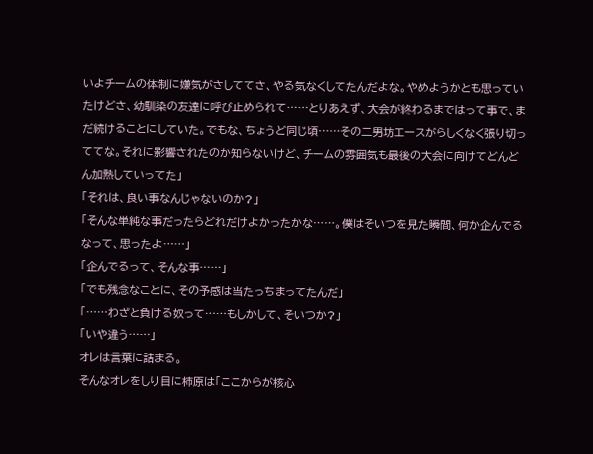いよチームの体制に嫌気がさしててさ、やる気なくしてたんだよな。やめようかとも思っていたけどさ、幼馴染の友達に呼び止められて……とりあえず、大会が終わるまではって事で、まだ続けることにしていた。でもな、ちょうど同じ頃……その二男坊エースがらしくなく張り切っててな。それに影響されたのか知らないけど、チームの雰囲気も最後の大会に向けてどんどん加熱していってた」
「それは、良い事なんじゃないのか?」
「そんな単純な事だったらどれだけよかったかな……。僕はそいつを見た瞬間、何か企んでるなって、思ったよ……」
「企んでるって、そんな事……」
「でも残念なことに、その予感は当たっちまってたんだ」
「……わざと負ける奴って……もしかして、そいつか?」
「いや違う……」
オレは言葉に詰まる。
そんなオレをしり目に柿原は「ここからが核心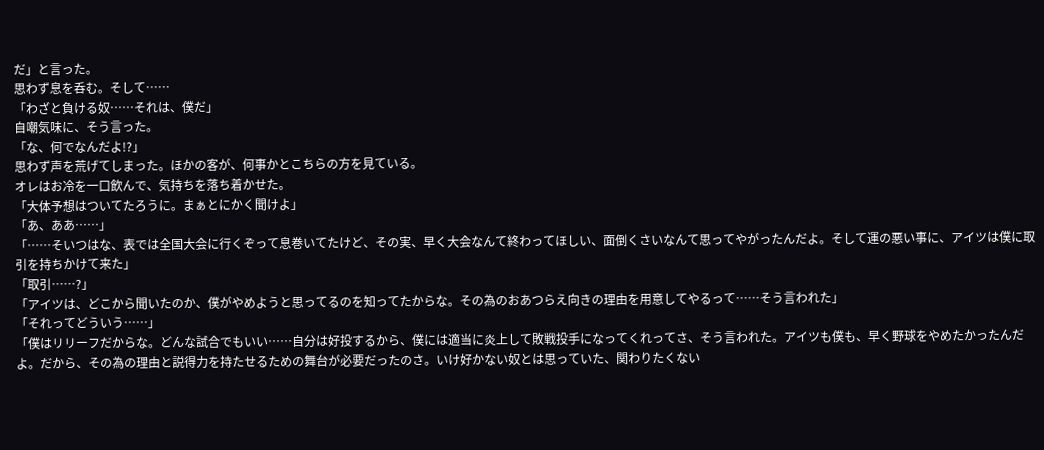だ」と言った。
思わず息を呑む。そして……
「わざと負ける奴……それは、僕だ」
自嘲気味に、そう言った。
「な、何でなんだよ!?」
思わず声を荒げてしまった。ほかの客が、何事かとこちらの方を見ている。
オレはお冷を一口飲んで、気持ちを落ち着かせた。
「大体予想はついてたろうに。まぁとにかく聞けよ」
「あ、ああ……」
「……そいつはな、表では全国大会に行くぞって息巻いてたけど、その実、早く大会なんて終わってほしい、面倒くさいなんて思ってやがったんだよ。そして運の悪い事に、アイツは僕に取引を持ちかけて来た」
「取引……?」
「アイツは、どこから聞いたのか、僕がやめようと思ってるのを知ってたからな。その為のおあつらえ向きの理由を用意してやるって……そう言われた」
「それってどういう……」
「僕はリリーフだからな。どんな試合でもいい……自分は好投するから、僕には適当に炎上して敗戦投手になってくれってさ、そう言われた。アイツも僕も、早く野球をやめたかったんだよ。だから、その為の理由と説得力を持たせるための舞台が必要だったのさ。いけ好かない奴とは思っていた、関わりたくない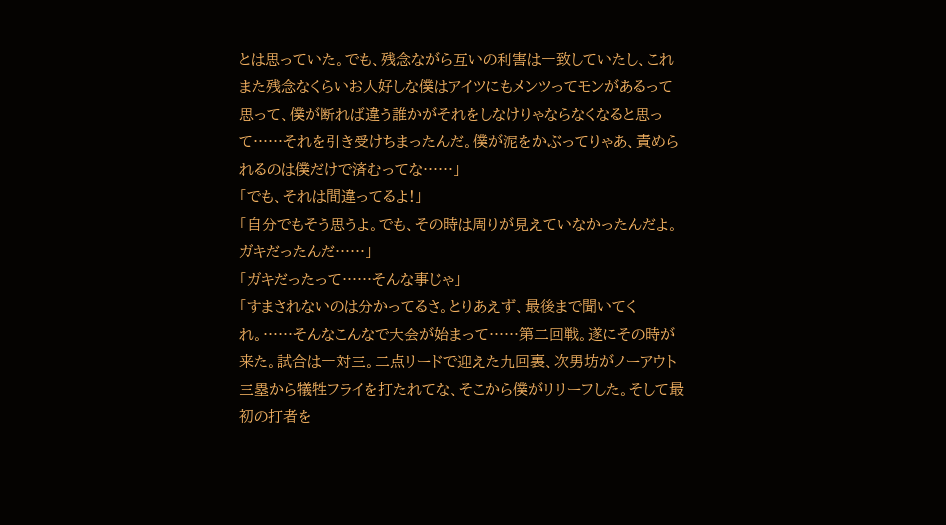とは思っていた。でも、残念ながら互いの利害は一致していたし、これまた残念なくらいお人好しな僕はアイツにもメンツってモンがあるって思って、僕が断れば違う誰かがそれをしなけりゃならなくなると思って……それを引き受けちまったんだ。僕が泥をかぶってりゃあ、責められるのは僕だけで済むってな……」
「でも、それは間違ってるよ!」
「自分でもそう思うよ。でも、その時は周りが見えていなかったんだよ。ガキだったんだ……」
「ガキだったって……そんな事じゃ」
「すまされないのは分かってるさ。とりあえず、最後まで聞いてくれ。……そんなこんなで大会が始まって……第二回戦。遂にその時が来た。試合は一対三。二点リードで迎えた九回裏、次男坊がノーアウト三塁から犠牲フライを打たれてな、そこから僕がリリーフした。そして最初の打者を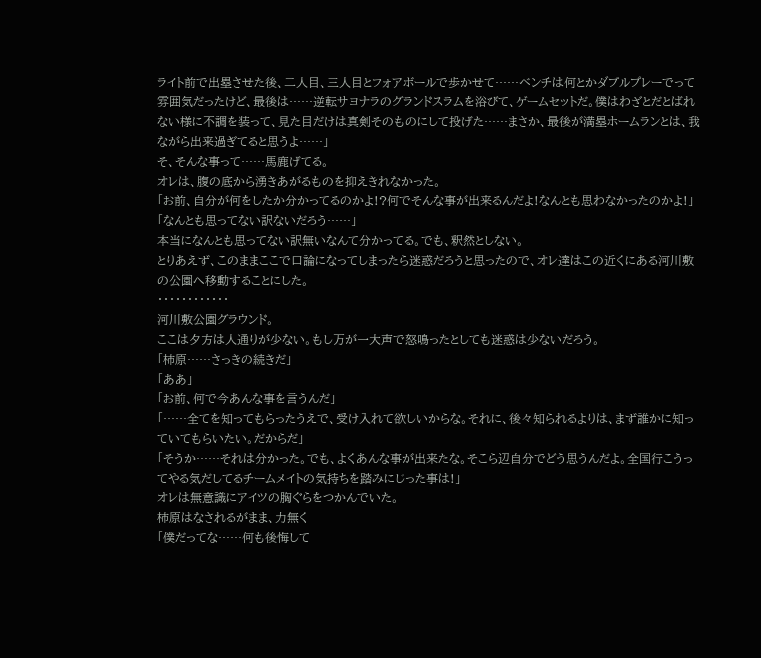ライト前で出塁させた後、二人目、三人目とフォアボールで歩かせて……ベンチは何とかダブルプレーでって雰囲気だったけど、最後は……逆転サヨナラのグランドスラムを浴びて、ゲームセットだ。僕はわざとだとばれない様に不調を装って、見た目だけは真剣そのものにして投げた……まさか、最後が満塁ホームランとは、我ながら出来過ぎてると思うよ……」
そ、そんな事って……馬鹿げてる。
オレは、腹の底から湧きあがるものを抑えきれなかった。
「お前、自分が何をしたか分かってるのかよ!?何でそんな事が出来るんだよ!なんとも思わなかったのかよ!」
「なんとも思ってない訳ないだろう……」
本当になんとも思ってない訳無いなんて分かってる。でも、釈然としない。
とりあえず、このままここで口論になってしまったら迷惑だろうと思ったので、オレ達はこの近くにある河川敷の公園へ移動することにした。
・・・・・・・・・・・・
河川敷公園グラウンド。
ここは夕方は人通りが少ない。もし万が一大声で怒鳴ったとしても迷惑は少ないだろう。
「柿原……さっきの続きだ」
「ああ」
「お前、何で今あんな事を言うんだ」
「……全てを知ってもらったうえで、受け入れて欲しいからな。それに、後々知られるよりは、まず誰かに知っていてもらいたい。だからだ」
「そうか……それは分かった。でも、よくあんな事が出来たな。そこら辺自分でどう思うんだよ。全国行こうってやる気だしてるチームメイトの気持ちを踏みにじった事は!」
オレは無意識にアイツの胸ぐらをつかんでいた。
柿原はなされるがまま、力無く
「僕だってな……何も後悔して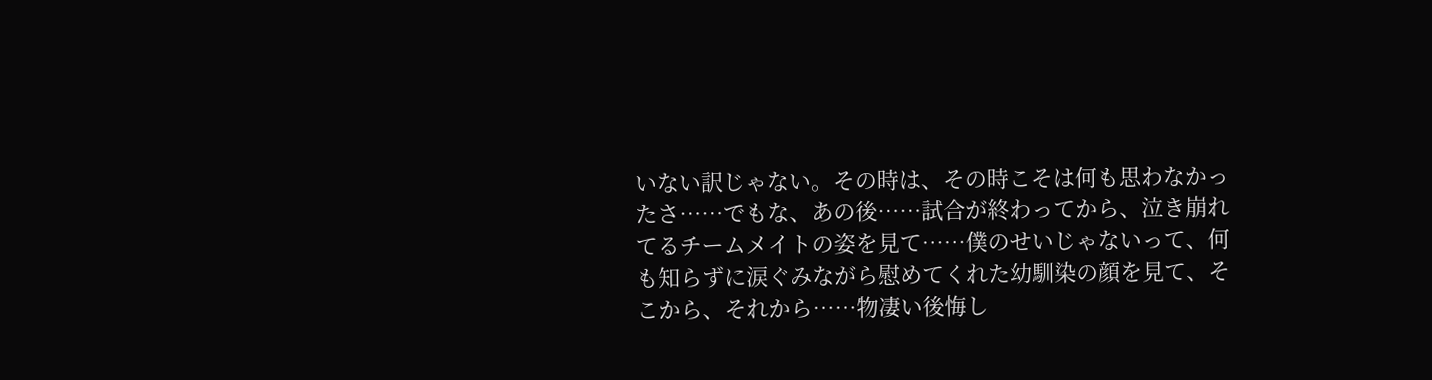いない訳じゃない。その時は、その時こそは何も思わなかったさ……でもな、あの後……試合が終わってから、泣き崩れてるチームメイトの姿を見て……僕のせいじゃないって、何も知らずに涙ぐみながら慰めてくれた幼馴染の顔を見て、そこから、それから……物凄い後悔し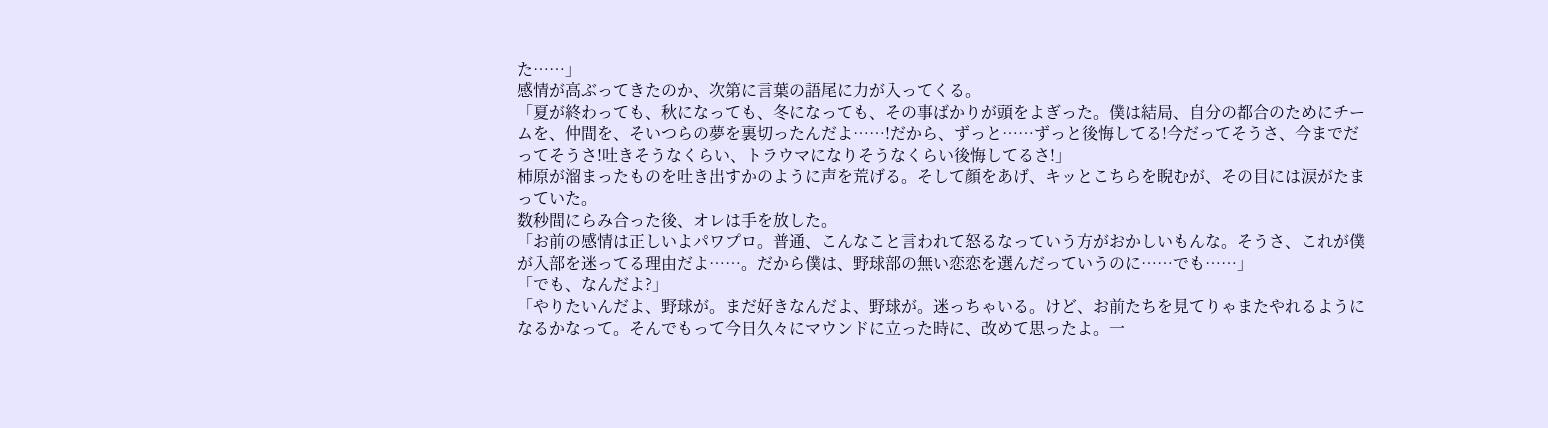た……」
感情が高ぶってきたのか、次第に言葉の語尾に力が入ってくる。
「夏が終わっても、秋になっても、冬になっても、その事ばかりが頭をよぎった。僕は結局、自分の都合のためにチームを、仲間を、そいつらの夢を裏切ったんだよ……!だから、ずっと……ずっと後悔してる!今だってそうさ、今までだってそうさ!吐きそうなくらい、トラウマになりそうなくらい後悔してるさ!」
柿原が溜まったものを吐き出すかのように声を荒げる。そして顔をあげ、キッとこちらを睨むが、その目には涙がたまっていた。
数秒間にらみ合った後、オレは手を放した。
「お前の感情は正しいよパワプロ。普通、こんなこと言われて怒るなっていう方がおかしいもんな。そうさ、これが僕が入部を迷ってる理由だよ……。だから僕は、野球部の無い恋恋を選んだっていうのに……でも……」
「でも、なんだよ?」
「やりたいんだよ、野球が。まだ好きなんだよ、野球が。迷っちゃいる。けど、お前たちを見てりゃまたやれるようになるかなって。そんでもって今日久々にマウンドに立った時に、改めて思ったよ。一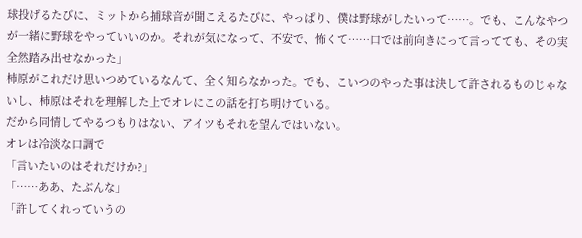球投げるたびに、ミットから捕球音が聞こえるたびに、やっぱり、僕は野球がしたいって……。でも、こんなやつが一緒に野球をやっていいのか。それが気になって、不安で、怖くて……口では前向きにって言ってても、その実全然踏み出せなかった」
柿原がこれだけ思いつめているなんて、全く知らなかった。でも、こいつのやった事は決して許されるものじゃないし、柿原はそれを理解した上でオレにこの話を打ち明けている。
だから同情してやるつもりはない、アイツもそれを望んではいない。
オレは冷淡な口調で
「言いたいのはそれだけか?」
「……ああ、たぶんな」
「許してくれっていうの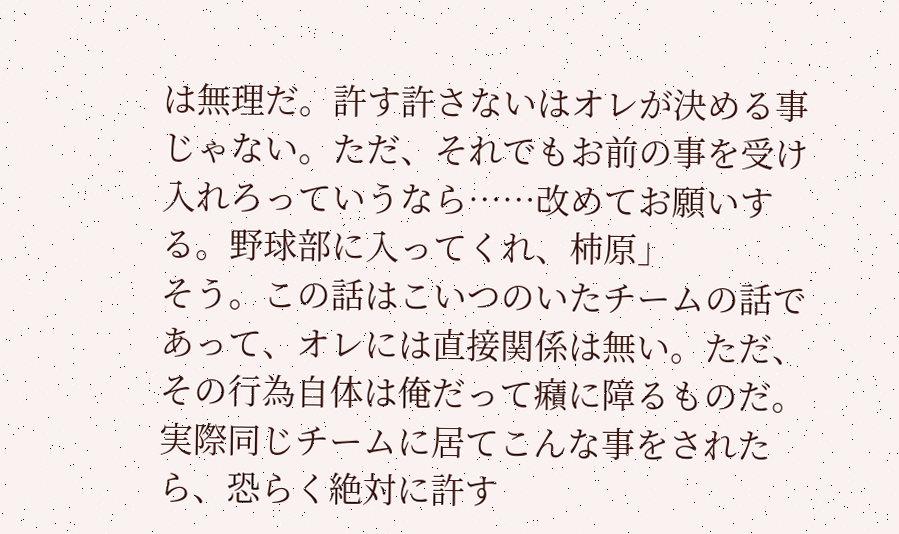は無理だ。許す許さないはオレが決める事じゃない。ただ、それでもお前の事を受け入れろっていうなら……改めてお願いする。野球部に入ってくれ、柿原」
そう。この話はこいつのいたチームの話であって、オレには直接関係は無い。ただ、その行為自体は俺だって癪に障るものだ。実際同じチームに居てこんな事をされたら、恐らく絶対に許す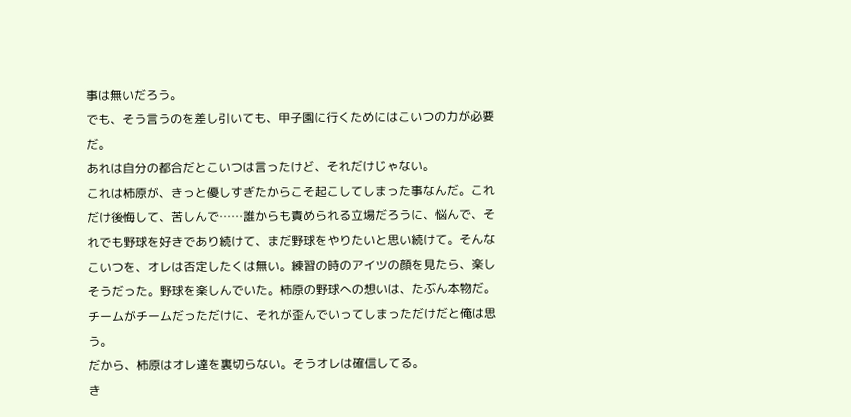事は無いだろう。
でも、そう言うのを差し引いても、甲子園に行くためにはこいつの力が必要だ。
あれは自分の都合だとこいつは言ったけど、それだけじゃない。
これは柿原が、きっと優しすぎたからこそ起こしてしまった事なんだ。これだけ後悔して、苦しんで……誰からも責められる立場だろうに、悩んで、それでも野球を好きであり続けて、まだ野球をやりたいと思い続けて。そんなこいつを、オレは否定したくは無い。練習の時のアイツの顔を見たら、楽しそうだった。野球を楽しんでいた。柿原の野球への想いは、たぶん本物だ。チームがチームだっただけに、それが歪んでいってしまっただけだと俺は思う。
だから、柿原はオレ達を裏切らない。そうオレは確信してる。
き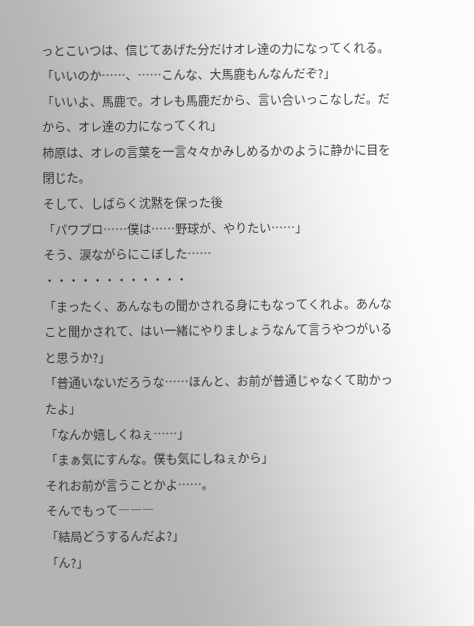っとこいつは、信じてあげた分だけオレ達の力になってくれる。
「いいのか……、……こんな、大馬鹿もんなんだぞ?」
「いいよ、馬鹿で。オレも馬鹿だから、言い合いっこなしだ。だから、オレ達の力になってくれ」
柿原は、オレの言葉を一言々々かみしめるかのように静かに目を閉じた。
そして、しばらく沈黙を保った後
「パワプロ……僕は……野球が、やりたい……」
そう、涙ながらにこぼした……
・・・・・・・・・・・・
「まったく、あんなもの聞かされる身にもなってくれよ。あんなこと聞かされて、はい一緒にやりましょうなんて言うやつがいると思うか?」
「普通いないだろうな……ほんと、お前が普通じゃなくて助かったよ」
「なんか嬉しくねぇ……」
「まぁ気にすんな。僕も気にしねぇから」
それお前が言うことかよ……。
そんでもって―――
「結局どうするんだよ?」
「ん?」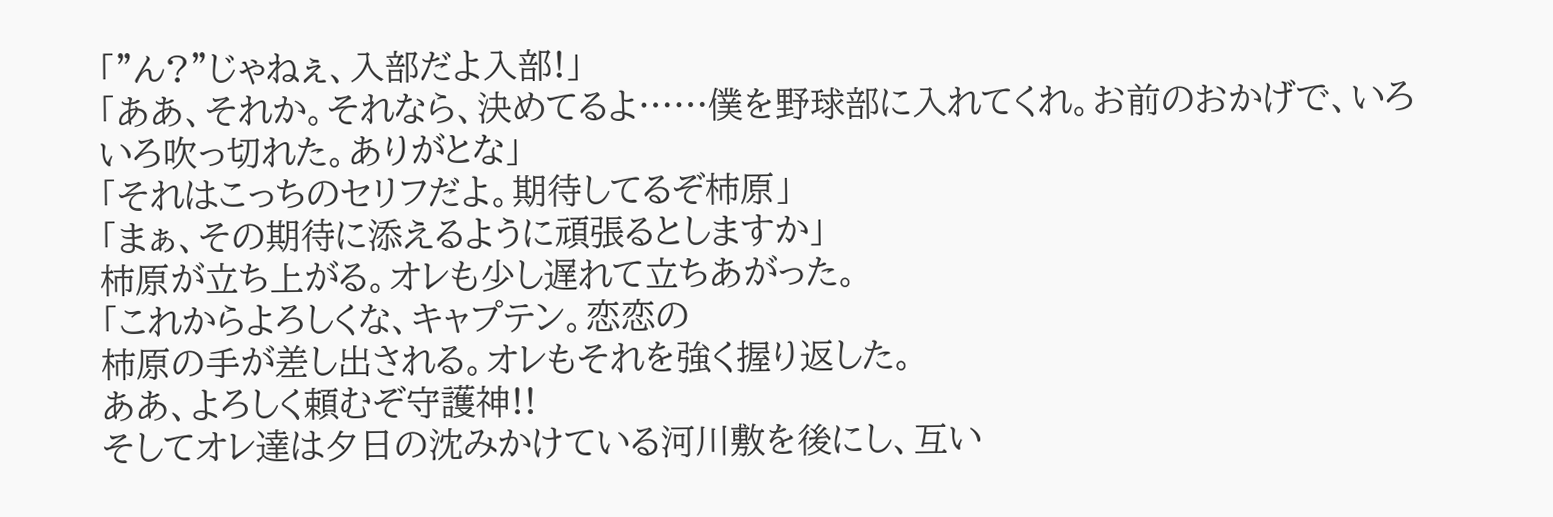「"ん?"じゃねぇ、入部だよ入部!」
「ああ、それか。それなら、決めてるよ……僕を野球部に入れてくれ。お前のおかげで、いろいろ吹っ切れた。ありがとな」
「それはこっちのセリフだよ。期待してるぞ柿原」
「まぁ、その期待に添えるように頑張るとしますか」
柿原が立ち上がる。オレも少し遅れて立ちあがった。
「これからよろしくな、キャプテン。恋恋の
柿原の手が差し出される。オレもそれを強く握り返した。
ああ、よろしく頼むぞ守護神!!
そしてオレ達は夕日の沈みかけている河川敷を後にし、互い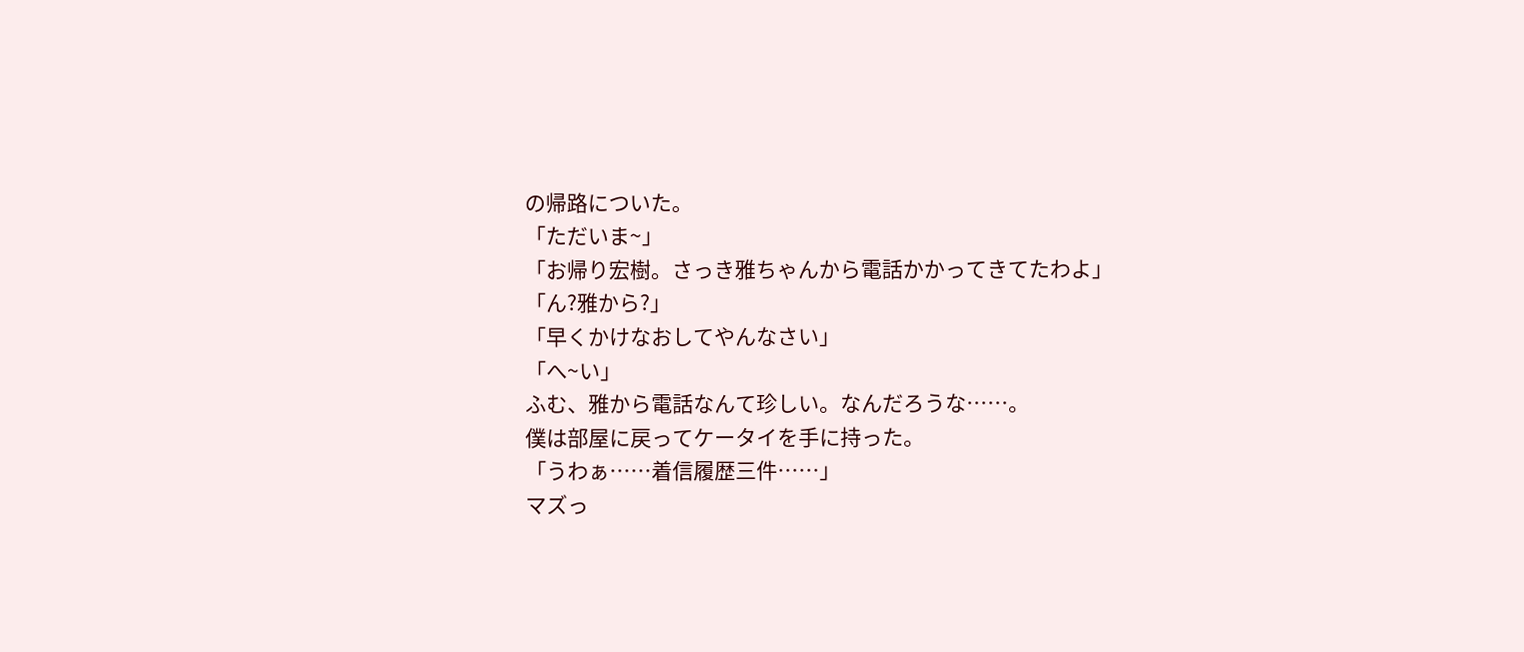の帰路についた。
「ただいま~」
「お帰り宏樹。さっき雅ちゃんから電話かかってきてたわよ」
「ん?雅から?」
「早くかけなおしてやんなさい」
「へ~い」
ふむ、雅から電話なんて珍しい。なんだろうな……。
僕は部屋に戻ってケータイを手に持った。
「うわぁ……着信履歴三件……」
マズっ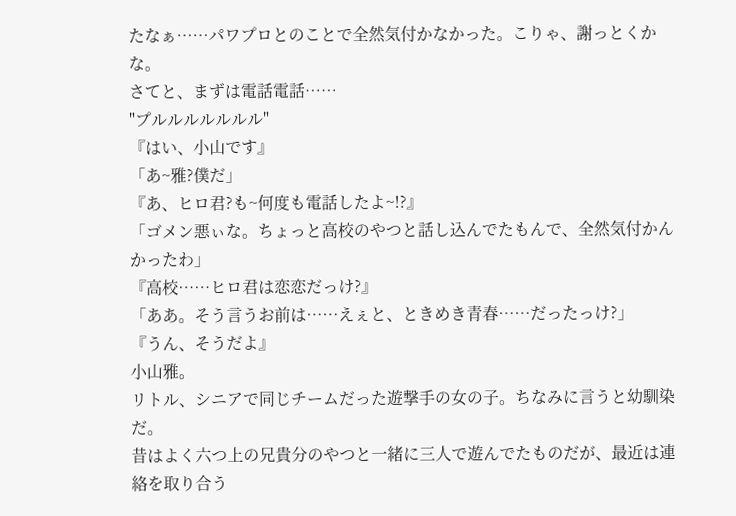たなぁ……パワプロとのことで全然気付かなかった。こりゃ、謝っとくかな。
さてと、まずは電話電話……
"プルルルルルルル"
『はい、小山です』
「あ~雅?僕だ」
『あ、ヒロ君?も~何度も電話したよ~!?』
「ゴメン悪ぃな。ちょっと高校のやつと話し込んでたもんで、全然気付かんかったわ」
『高校……ヒロ君は恋恋だっけ?』
「ああ。そう言うお前は……えぇと、ときめき青春……だったっけ?」
『うん、そうだよ』
小山雅。
リトル、シニアで同じチームだった遊撃手の女の子。ちなみに言うと幼馴染だ。
昔はよく六つ上の兄貴分のやつと一緒に三人で遊んでたものだが、最近は連絡を取り合う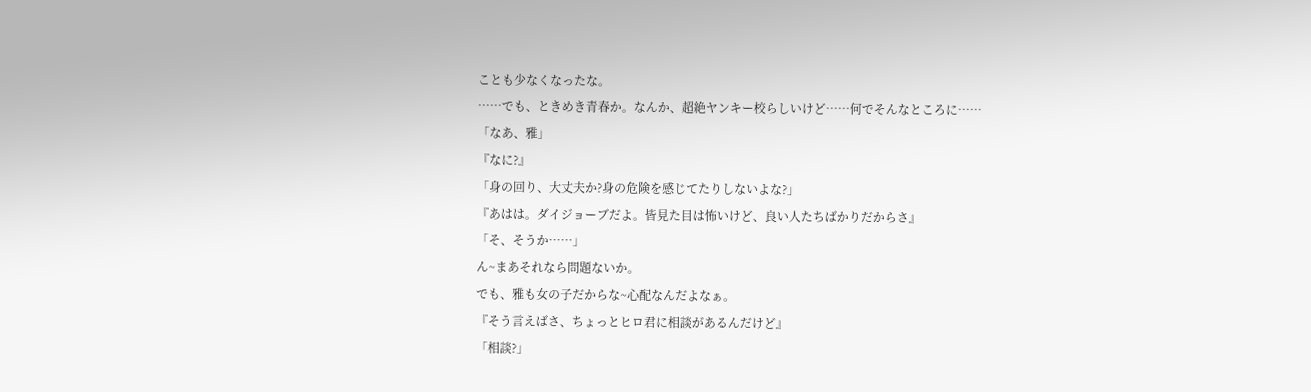ことも少なくなったな。
……でも、ときめき青春か。なんか、超絶ヤンキー校らしいけど……何でそんなところに……
「なあ、雅」
『なに?』
「身の回り、大丈夫か?身の危険を感じてたりしないよな?」
『あはは。ダイジョーブだよ。皆見た目は怖いけど、良い人たちばかりだからさ』
「そ、そうか……」
ん~まあそれなら問題ないか。
でも、雅も女の子だからな~心配なんだよなぁ。
『そう言えばさ、ちょっとヒロ君に相談があるんだけど』
「相談?」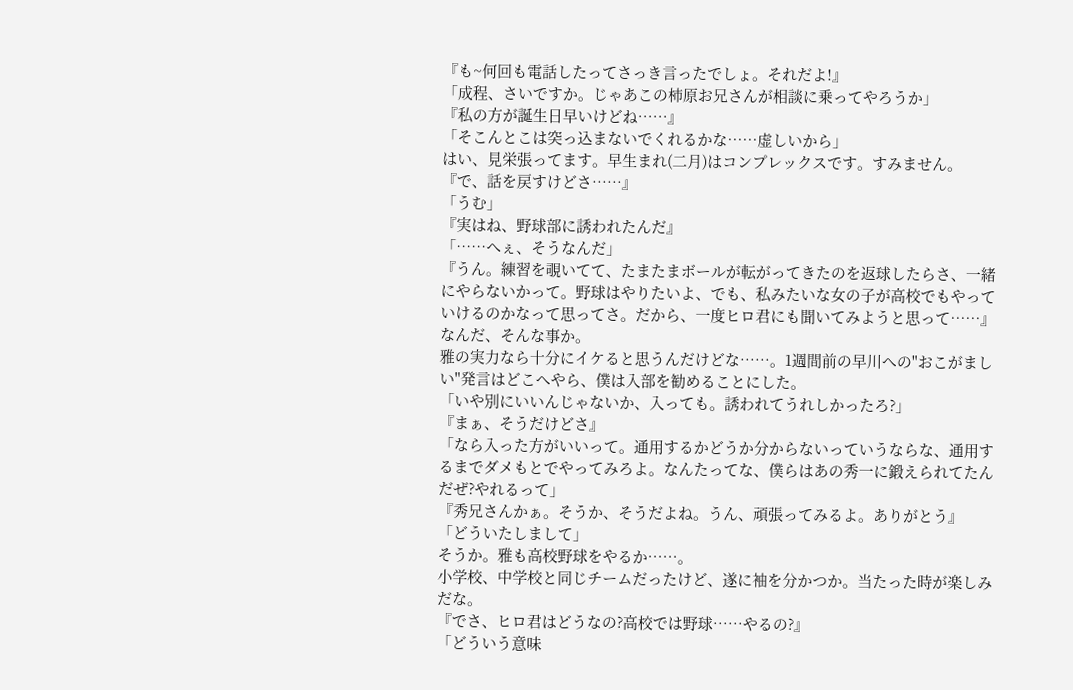『も~何回も電話したってさっき言ったでしょ。それだよ!』
「成程、さいですか。じゃあこの柿原お兄さんが相談に乗ってやろうか」
『私の方が誕生日早いけどね……』
「そこんとこは突っ込まないでくれるかな……虚しいから」
はい、見栄張ってます。早生まれ(二月)はコンプレックスです。すみません。
『で、話を戻すけどさ……』
「うむ」
『実はね、野球部に誘われたんだ』
「……へぇ、そうなんだ」
『うん。練習を覗いてて、たまたまボールが転がってきたのを返球したらさ、一緒にやらないかって。野球はやりたいよ、でも、私みたいな女の子が高校でもやっていけるのかなって思ってさ。だから、一度ヒロ君にも聞いてみようと思って……』
なんだ、そんな事か。
雅の実力なら十分にイケると思うんだけどな……。1週間前の早川への"おこがましい"発言はどこへやら、僕は入部を勧めることにした。
「いや別にいいんじゃないか、入っても。誘われてうれしかったろ?」
『まぁ、そうだけどさ』
「なら入った方がいいって。通用するかどうか分からないっていうならな、通用するまでダメもとでやってみろよ。なんたってな、僕らはあの秀一に鍛えられてたんだぜ?やれるって」
『秀兄さんかぁ。そうか、そうだよね。うん、頑張ってみるよ。ありがとう』
「どういたしまして」
そうか。雅も高校野球をやるか……。
小学校、中学校と同じチームだったけど、遂に袖を分かつか。当たった時が楽しみだな。
『でさ、ヒロ君はどうなの?高校では野球……やるの?』
「どういう意味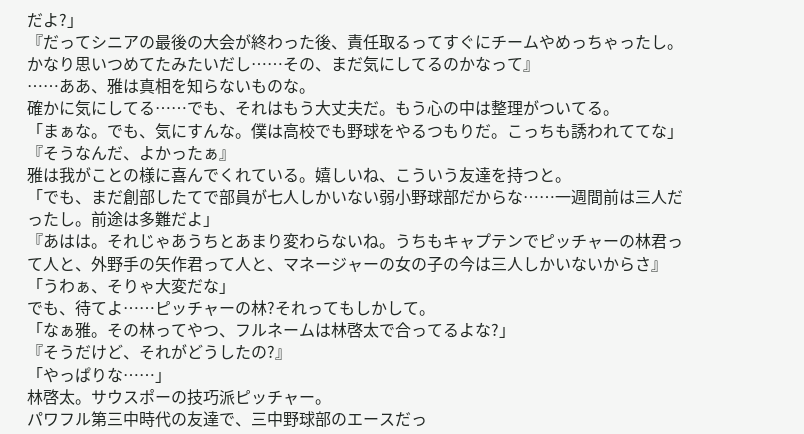だよ?」
『だってシニアの最後の大会が終わった後、責任取るってすぐにチームやめっちゃったし。かなり思いつめてたみたいだし……その、まだ気にしてるのかなって』
……ああ、雅は真相を知らないものな。
確かに気にしてる……でも、それはもう大丈夫だ。もう心の中は整理がついてる。
「まぁな。でも、気にすんな。僕は高校でも野球をやるつもりだ。こっちも誘われててな」
『そうなんだ、よかったぁ』
雅は我がことの様に喜んでくれている。嬉しいね、こういう友達を持つと。
「でも、まだ創部したてで部員が七人しかいない弱小野球部だからな……一週間前は三人だったし。前途は多難だよ」
『あはは。それじゃあうちとあまり変わらないね。うちもキャプテンでピッチャーの林君って人と、外野手の矢作君って人と、マネージャーの女の子の今は三人しかいないからさ』
「うわぁ、そりゃ大変だな」
でも、待てよ……ピッチャーの林?それってもしかして。
「なぁ雅。その林ってやつ、フルネームは林啓太で合ってるよな?」
『そうだけど、それがどうしたの?』
「やっぱりな……」
林啓太。サウスポーの技巧派ピッチャー。
パワフル第三中時代の友達で、三中野球部のエースだっ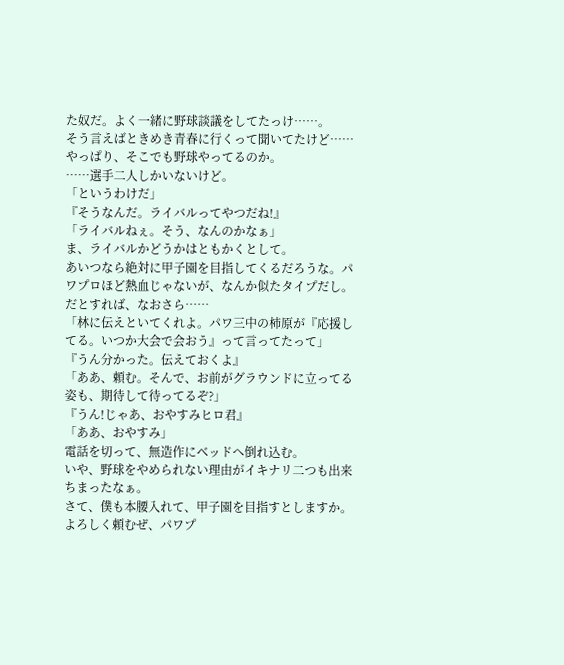た奴だ。よく一緒に野球談議をしてたっけ……。
そう言えばときめき青春に行くって聞いてたけど……やっぱり、そこでも野球やってるのか。
……選手二人しかいないけど。
「というわけだ」
『そうなんだ。ライバルってやつだね!』
「ライバルねぇ。そう、なんのかなぁ」
ま、ライバルかどうかはともかくとして。
あいつなら絶対に甲子園を目指してくるだろうな。パワプロほど熱血じゃないが、なんか似たタイプだし。
だとすれば、なおさら……
「林に伝えといてくれよ。パワ三中の柿原が『応援してる。いつか大会で会おう』って言ってたって」
『うん分かった。伝えておくよ』
「ああ、頼む。そんで、お前がグラウンドに立ってる姿も、期待して待ってるぞ?」
『うん!じゃあ、おやすみヒロ君』
「ああ、おやすみ」
電話を切って、無造作にベッドへ倒れ込む。
いや、野球をやめられない理由がイキナリ二つも出来ちまったなぁ。
さて、僕も本腰入れて、甲子園を目指すとしますか。
よろしく頼むぜ、パワプ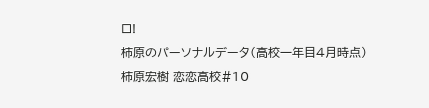ロ!
柿原のパーソナルデータ(高校一年目4月時点)
柿原宏樹 恋恋高校#10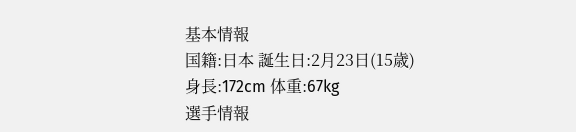基本情報
国籍:日本 誕生日:2月23日(15歳)
身長:172cm 体重:67kg
選手情報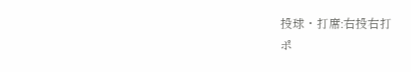投球・打席:右投右打
ポ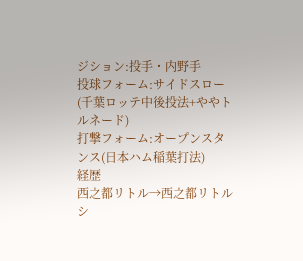ジション:投手・内野手
投球フォーム:サイドスロー(千葉ロッテ中後投法+ややトルネード)
打撃フォーム:オープンスタンス(日本ハム稲葉打法)
経歴
西之都リトル→西之都リトルシ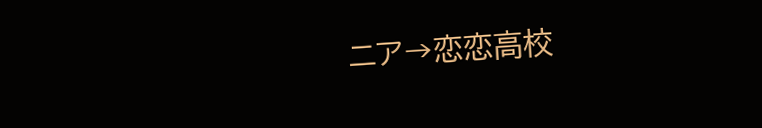ニア→恋恋高校